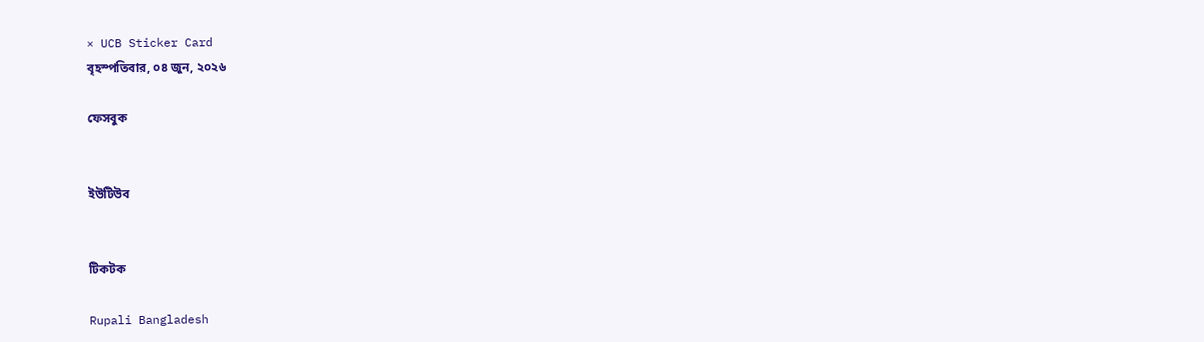× UCB Sticker Card
বৃহস্পতিবার, ০৪ জুন, ২০২৬

ফেসবুক


ইউটিউব


টিকটক

Rupali Bangladesh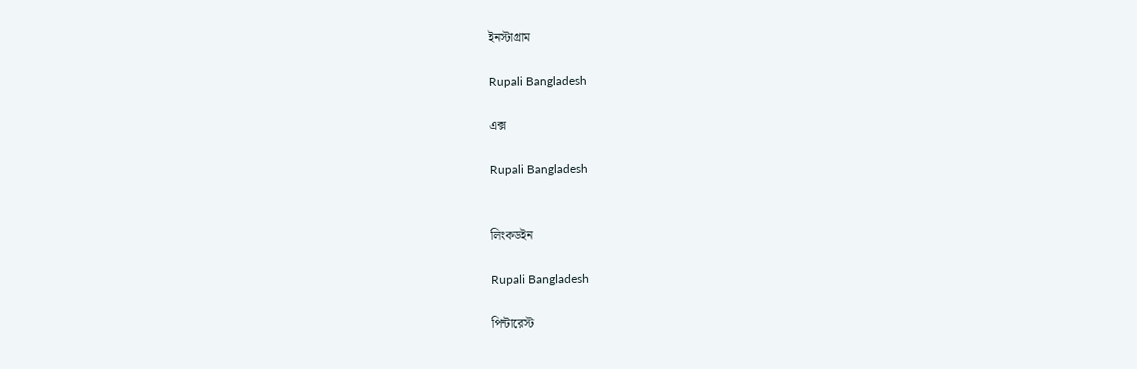ইনস্টাগ্রাম

Rupali Bangladesh

এক্স

Rupali Bangladesh


লিংকডইন

Rupali Bangladesh

পিন্টারেস্ট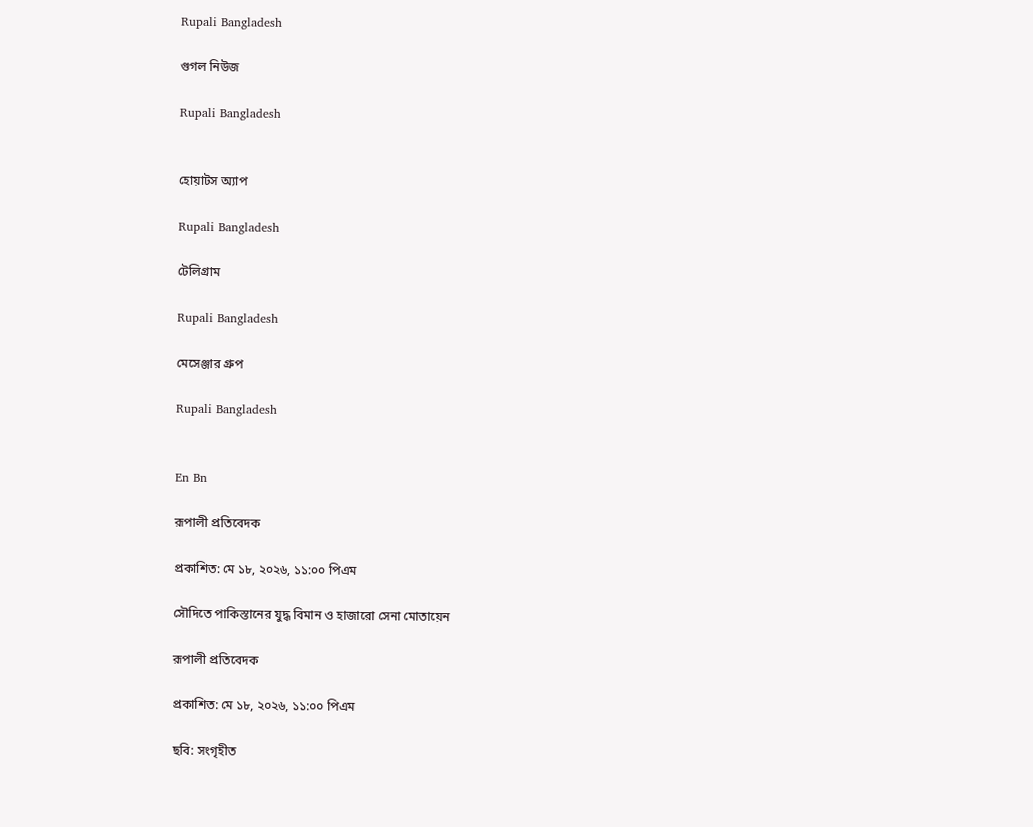Rupali Bangladesh

গুগল নিউজ

Rupali Bangladesh


হোয়াটস অ্যাপ

Rupali Bangladesh

টেলিগ্রাম

Rupali Bangladesh

মেসেঞ্জার গ্রুপ

Rupali Bangladesh


En Bn

রূপালী প্রতিবেদক

প্রকাশিত: মে ১৮, ২০২৬, ১১:০০ পিএম

সৌদিতে পাকিস্তানের যুদ্ধ বিমান ও হাজারো সেনা মোতায়েন

রূপালী প্রতিবেদক

প্রকাশিত: মে ১৮, ২০২৬, ১১:০০ পিএম

ছবি: সংগৃহীত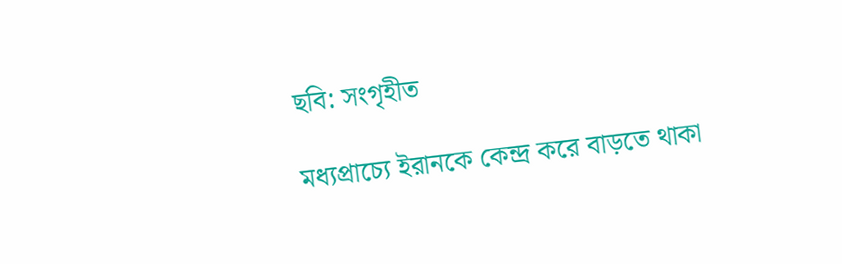ছবি: সংগৃহীত

মধ্যপ্রাচ্যে ইরানকে কেন্দ্র করে বাড়তে থাকা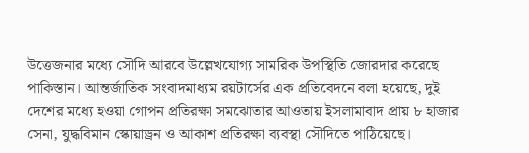উত্তেজনার মধ্যে সৌদি আরবে উল্লেখযোগ্য সামরিক উপস্থিতি জোরদার করেছে পাকিস্তান। আন্তর্জাতিক সংবাদমাধ্যম রয়টার্সের এক প্রতিবেদনে বলা হয়েছে, দুই দেশের মধ্যে হওয়া গোপন প্রতিরক্ষা সমঝোতার আওতায় ইসলামাবাদ প্রায় ৮ হাজার সেনা, যুদ্ধবিমান স্কোয়াড্রন ও আকাশ প্রতিরক্ষা ব্যবস্থা সৌদিতে পাঠিয়েছে।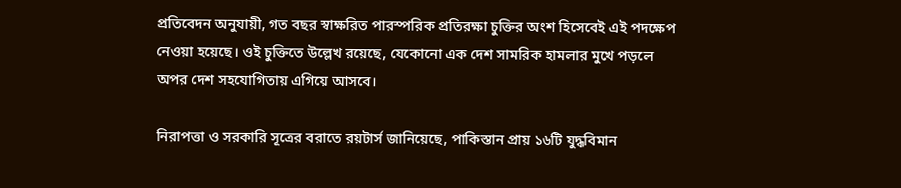প্রতিবেদন অনুযায়ী, গত বছর স্বাক্ষরিত পারস্পরিক প্রতিরক্ষা চুক্তির অংশ হিসেবেই এই পদক্ষেপ নেওয়া হয়েছে। ওই চুক্তিতে উল্লেখ রয়েছে, যেকোনো এক দেশ সামরিক হামলার মুখে পড়লে অপর দেশ সহযোগিতায় এগিয়ে আসবে।

নিরাপত্তা ও সরকারি সূত্রের বরাতে রয়টার্স জানিয়েছে, পাকিস্তান প্রায় ১৬টি যুদ্ধবিমান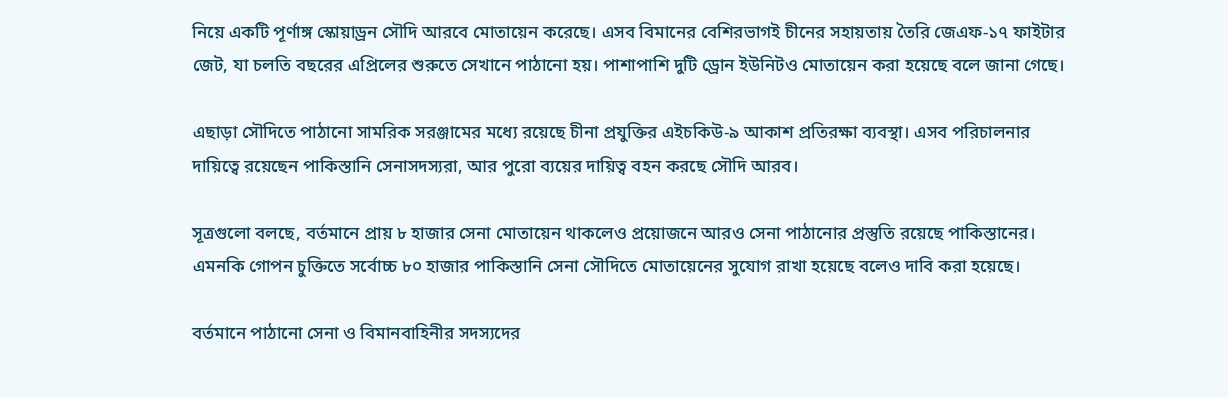নিয়ে একটি পূর্ণাঙ্গ স্কোয়াড্রন সৌদি আরবে মোতায়েন করেছে। এসব বিমানের বেশিরভাগই চীনের সহায়তায় তৈরি জেএফ-১৭ ফাইটার জেট, যা চলতি বছরের এপ্রিলের শুরুতে সেখানে পাঠানো হয়। পাশাপাশি দুটি ড্রোন ইউনিটও মোতায়েন করা হয়েছে বলে জানা গেছে।

এছাড়া সৌদিতে পাঠানো সামরিক সরঞ্জামের মধ্যে রয়েছে চীনা প্রযুক্তির এইচকিউ-৯ আকাশ প্রতিরক্ষা ব্যবস্থা। এসব পরিচালনার দায়িত্বে রয়েছেন পাকিস্তানি সেনাসদস্যরা, আর পুরো ব্যয়ের দায়িত্ব বহন করছে সৌদি আরব।

সূত্রগুলো বলছে, বর্তমানে প্রায় ৮ হাজার সেনা মোতায়েন থাকলেও প্রয়োজনে আরও সেনা পাঠানোর প্রস্তুতি রয়েছে পাকিস্তানের। এমনকি গোপন চুক্তিতে সর্বোচ্চ ৮০ হাজার পাকিস্তানি সেনা সৌদিতে মোতায়েনের সুযোগ রাখা হয়েছে বলেও দাবি করা হয়েছে।

বর্তমানে পাঠানো সেনা ও বিমানবাহিনীর সদস্যদের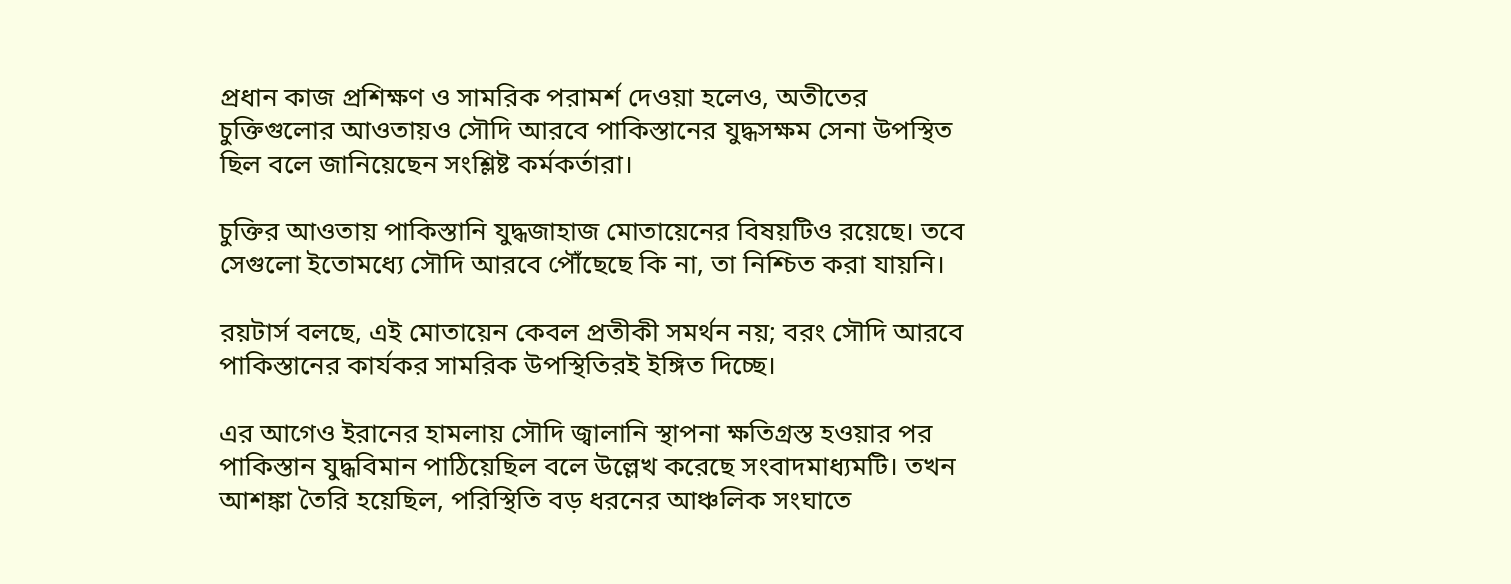প্রধান কাজ প্রশিক্ষণ ও সামরিক পরামর্শ দেওয়া হলেও, অতীতের চুক্তিগুলোর আওতায়ও সৌদি আরবে পাকিস্তানের যুদ্ধসক্ষম সেনা উপস্থিত ছিল বলে জানিয়েছেন সংশ্লিষ্ট কর্মকর্তারা।

চুক্তির আওতায় পাকিস্তানি যুদ্ধজাহাজ মোতায়েনের বিষয়টিও রয়েছে। তবে সেগুলো ইতোমধ্যে সৌদি আরবে পৌঁছেছে কি না, তা নিশ্চিত করা যায়নি।

রয়টার্স বলছে, এই মোতায়েন কেবল প্রতীকী সমর্থন নয়; বরং সৌদি আরবে পাকিস্তানের কার্যকর সামরিক উপস্থিতিরই ইঙ্গিত দিচ্ছে।

এর আগেও ইরানের হামলায় সৌদি জ্বালানি স্থাপনা ক্ষতিগ্রস্ত হওয়ার পর পাকিস্তান যুদ্ধবিমান পাঠিয়েছিল বলে উল্লেখ করেছে সংবাদমাধ্যমটি। তখন আশঙ্কা তৈরি হয়েছিল, পরিস্থিতি বড় ধরনের আঞ্চলিক সংঘাতে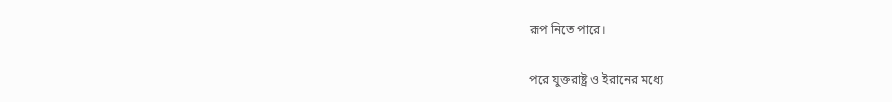রূপ নিতে পারে।

পরে যুক্তরাষ্ট্র ও ইরানের মধ্যে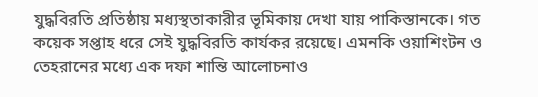যুদ্ধবিরতি প্রতিষ্ঠায় মধ্যস্থতাকারীর ভূমিকায় দেখা যায় পাকিস্তানকে। গত কয়েক সপ্তাহ ধরে সেই যুদ্ধবিরতি কার্যকর রয়েছে। এমনকি ওয়াশিংটন ও তেহরানের মধ্যে এক দফা শান্তি আলোচনাও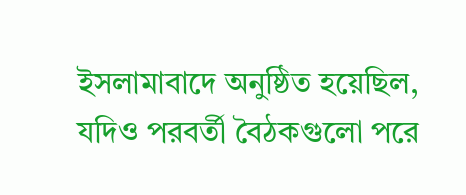ইসলামাবাদে অনুষ্ঠিত হয়েছিল, যদিও পরবর্তী বৈঠকগুলো পরে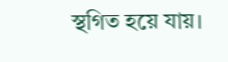স্থগিত হয়ে যায়।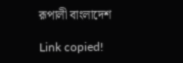রূপালী বাংলাদেশ

Link copied!